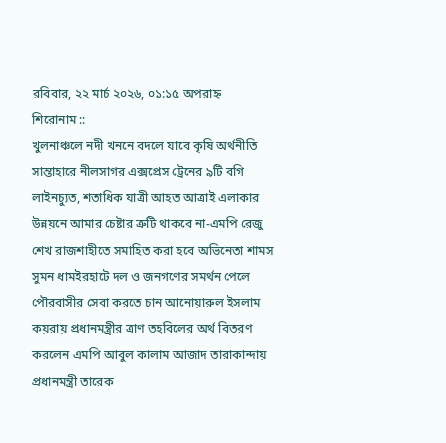রবিবার, ২২ মার্চ ২০২৬, ০১:১৫ অপরাহ্ন
শিরোনাম ::
খুলনাঞ্চলে নদী খননে বদলে যাবে কৃষি অর্থনীতি সান্তাহারে নীলসাগর এক্সপ্রেস ট্রেনের ৯টি বগি লাইনচ্যুত, শতাধিক যাত্রী আহত আত্রাই এলাকার উন্নয়নে আমার চেষ্টার ত্রুটি থাকবে না-এমপি রেজু শেখ রাজশাহীতে সমাহিত করা হবে অভিনেতা শামস সুমন ধামইরহাটে দল ও জনগণের সমর্থন পেলে পৌরবাসীর সেবা করতে চান আনোয়ারুল ইসলাম কয়রায় প্রধানমন্ত্রীর ত্রাণ তহবিলের অর্থ বিতরণ করলেন এমপি আবুল কালাম আজাদ তারাকান্দায় প্রধানমন্ত্রী তারেক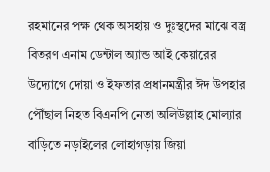রহমানের পক্ষ থেক অসহায় ও দুঃস্থদের মাঝে বস্ত্র বিতরণ এনাম ডেন্টাল অ্যান্ড আই কেয়ারের উদ্যোগে দোয়া ও ইফতার প্রধানমন্ত্রীর ঈদ উপহার পৌঁছাল নিহত বিএনপি নেতা অলিউল্লাহ মোল্যার বাড়িতে নড়াইলের লোহাগড়ায় জিয়া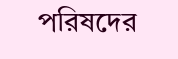পরিষদের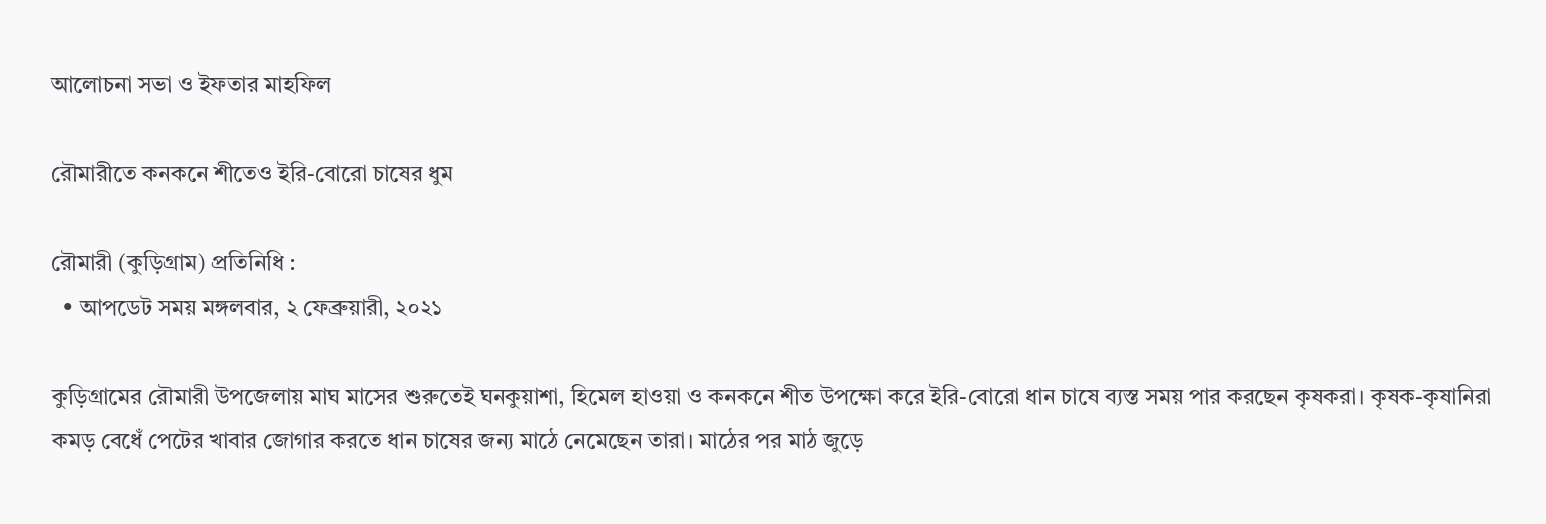আলোচনা সভা ও ইফতার মাহফিল

রৌমারীতে কনকনে শীতেও ইরি-বোরো চাষের ধুম

রৌমারী (কুড়িগ্রাম) প্রতিনিধি :
  • আপডেট সময় মঙ্গলবার, ২ ফেব্রুয়ারী, ২০২১

কুড়িগ্রামের রৌমারী উপজেলায় মাঘ মাসের শুরুতেই ঘনকুয়াশা, হিমেল হাওয়া ও কনকনে শীত উপক্ষো করে ইরি-বোরো ধান চাষে ব্যস্ত সময় পার করছেন কৃষকরা। কৃষক-কৃষানিরা কমড় বেধেঁ পেটের খাবার জোগার করতে ধান চাষের জন্য মাঠে নেমেছেন তারা। মাঠের পর মাঠ জুড়ে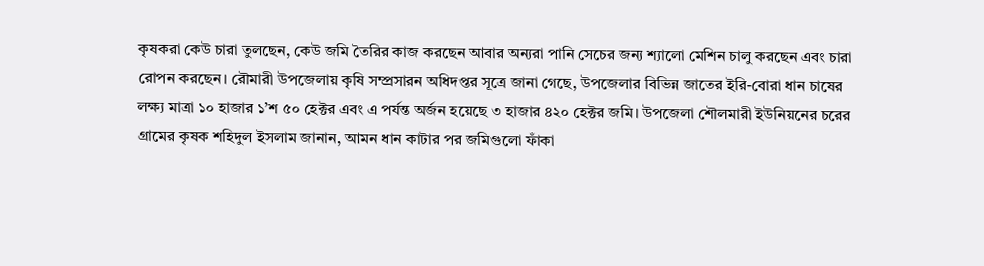কৃষকরা কেউ চারা তুলছেন, কেউ জমি তৈরির কাজ করছেন আবার অন্যরা পানি সেচের জন্য শ্যালো মেশিন চালু করছেন এবং চারা রোপন করছেন। রৌমারী উপজেলায় কৃষি সম্প্রসারন অধিদপ্তর সূত্রে জানা গেছে, উপজেলার বিভিন্ন জাতের ইরি-বোরা ধান চাষের লক্ষ্য মাত্রা ১০ হাজার ১’শ ৫০ হেক্টর এবং এ পর্যন্ত অর্জন হয়েছে ৩ হাজার ৪২০ হেক্টর জমি। উপজেলা শৌলমারী ইউনিয়নের চরের গ্রামের কৃষক শহিদুল ইসলাম জানান, আমন ধান কাটার পর জমিগুলো ফাঁকা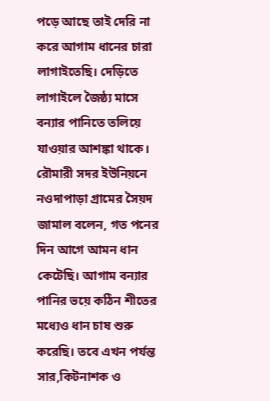পড়ে আছে তাই দেরি না করে আগাম ধানের চারা লাগাইতেছি। দেড়িতে লাগাইলে জৈষ্ঠ্য মাসে বন্যার পানিতে তলিয়ে যাওয়ার আশঙ্কা থাকে। রৌমারী সদর ইউনিয়নে নওদাপাড়া গ্রামের সৈয়দ জামাল বলেন, গত পনের দিন আগে আমন ধান কেটেছি। আগাম বন্যার পানির ভয়ে কঠিন শীতের মধ্যেও ধান চাষ শুরু করেছি। তবে এখন পর্যন্ত সার,কিটনাশক ও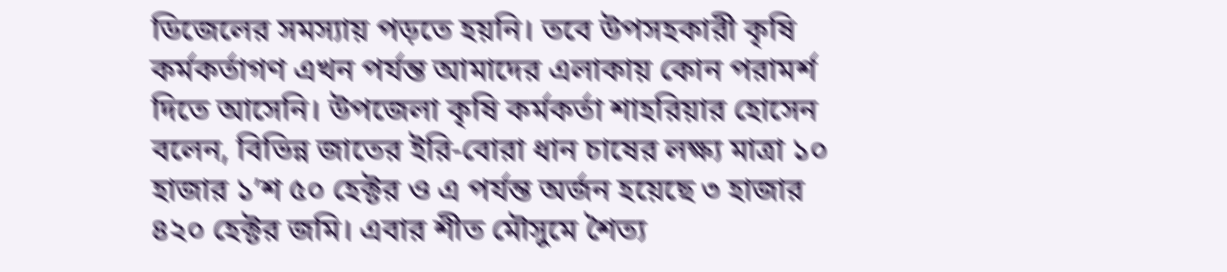ডিজেলের সমস্যায় পড়তে হয়নি। তবে উপসহকারী কৃষি কর্মকর্তাগণ এখন পর্যন্ত আমাদের এলাকায় কোন পরামর্শ দিতে আসেনি। উপজেলা কৃষি কর্মকর্তা শাহরিয়ার হোসেন বলেন, বিভিন্ন জাতের ইরি-বোরা ধান চাষের লক্ষ্য মাত্রা ১০ হাজার ১’শ ৫০ হেক্টর ও এ পর্যন্ত অর্জন হয়েছে ৩ হাজার ৪২০ হেক্টর জমি। এবার শীত মৌসুমে শৈত্য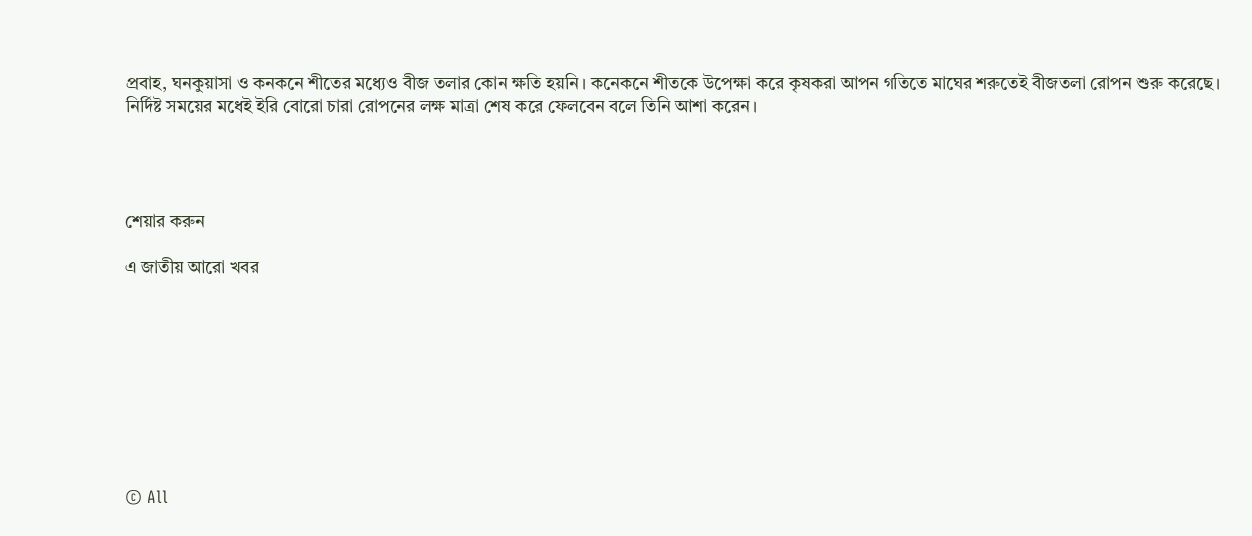প্রবাহ, ঘনকুয়াসা ও কনকনে শীতের মধ্যেও বীজ তলার কোন ক্ষতি হয়নি। কনেকনে শীতকে উপেক্ষা করে কৃষকরা আপন গতিতে মাঘের শরুতেই বীজতলা রোপন শুরু করেছে। নির্দিষ্ট সময়ের মধেই ইরি বোরো চারা রোপনের লক্ষ মাত্রা শেষ করে ফেলবেন বলে তিনি আশা করেন।




শেয়ার করুন

এ জাতীয় আরো খবর









© All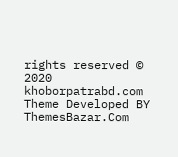rights reserved © 2020 khoborpatrabd.com
Theme Developed BY ThemesBazar.Com